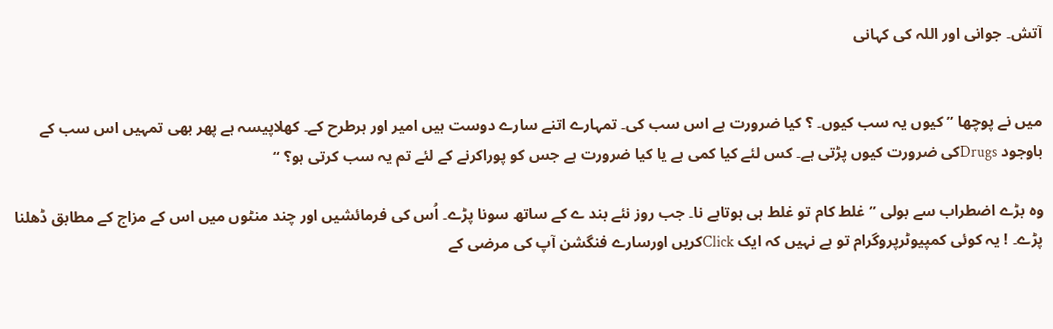آتش۔ جوانی اور اللہ کی کہانی


میں نے پوچھا ”کیوں یہ سب کیوں۔ ؟ کیا ضرورت ہے اس سب کی۔ تمہارے اتنے سارے دوست ہیں امیر اور ہرطرح کے۔ کھلاپیسہ ہے پھر بھی تمہیں اس سب کے باوجود Drugsکی ضرورت کیوں پڑتی ہے۔ کس لئے کیا کمی ہے یا کیا ضرورت ہے جس کو پوراکرنے کے لئے تم یہ سب کرتی ہو؟ “

وہ بڑے اضطراب سے بولی ”غلط کام تو غلط ہی ہوتاہے نا۔ جب روز نئے بند ے کے ساتھ سونا پڑے۔ اُس کی فرمائشیں اور چند منٹوں میں اس کے مزاج کے مطابق ڈھلنا پڑے۔ ! یہ کوئی کمپیوٹرپروگرام تو ہے نہیں کہ ایک Clickکریں اورسارے فنگشن آپ کی مرضی کے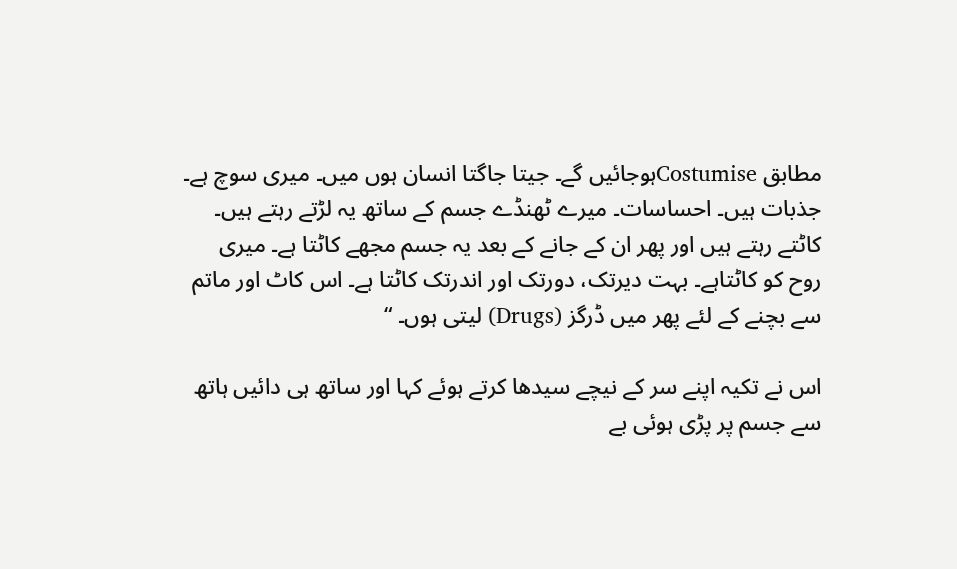مطابق Costumiseہوجائیں گے۔ جیتا جاگتا انسان ہوں میں۔ میری سوچ ہے۔ جذبات ہیں۔ احساسات۔ میرے ٹھنڈے جسم کے ساتھ یہ لڑتے رہتے ہیں۔ کاٹتے رہتے ہیں اور پھر ان کے جانے کے بعد یہ جسم مجھے کاٹتا ہے۔ میری روح کو کاٹتاہے۔ بہت دیرتک، دورتک اور اندرتک کاٹتا ہے۔ اس کاٹ اور ماتم سے بچنے کے لئے پھر میں ڈرگز (Drugs) لیتی ہوں۔ “

اس نے تکیہ اپنے سر کے نیچے سیدھا کرتے ہوئے کہا اور ساتھ ہی دائیں ہاتھ سے جسم پر پڑی ہوئی بے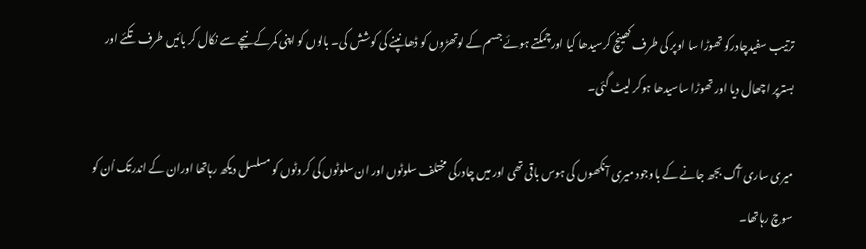ترتیب سفیدچادرکو تھوڑا سا اوپر کی طرف کھینچ کرسیدھا کیا اورچمکتے ہوئے جسم کے لوتھڑوں کو ڈھانپنے کی کوشش کی۔ بالوں کو اپنی کمرکے نیچے سے نکال کر بائیں طرف تکئے اور بسترپر اچھال دیا اور تھوڑا ساسیدھا ہوکر لیٹ گئی۔

میری ساری آگ بجھ جانے کے باوجود میری آنکھوں کی ہوس باقی تھی اور میں چادرکی مختلف سلوٹوں اور ان سلوٹوں کی کروٹوں کو مسلسل دیکھ رہاتھا اوران کے اندرتک اُن کو سوچ رہاتھا۔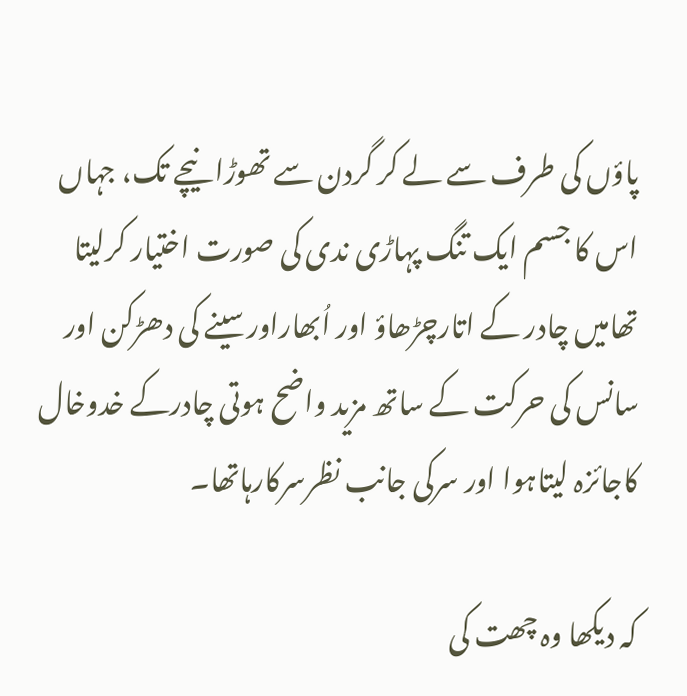پاؤں کی طرف سے لے کر گردن سے تھوڑا نیچے تک، جہاں اس کا جسم ایک تنگ پہاڑی ندی کی صورت اختیار کرلیتا تھامیں چادر کے اتارچڑھاؤ اور اُبھاراورسینے کی دھڑکن اور سانس کی حرکت کے ساتھ مزید واضح ہوتی چادرکے خدوخال کاجائزہ لیتاہوا اور سرکی جانب نظرسرکارہاتھا۔

کہ دیکھا وہ چھت کی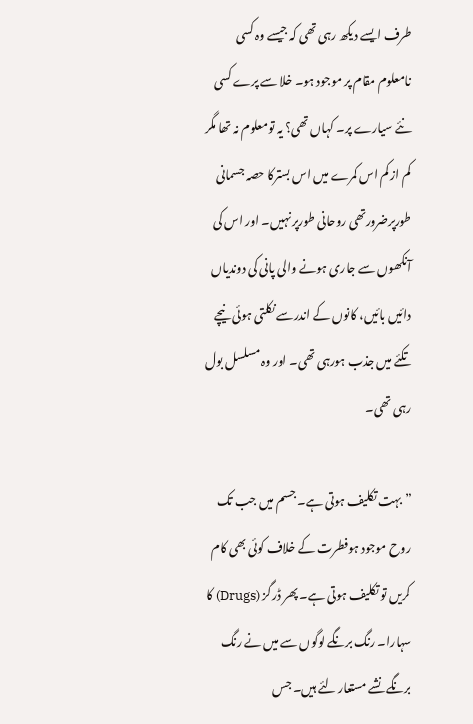طرف ایسے دیکھ رہی تھی کہ جیسے وہ کسی نامعلوم مقام پر موجود ہو۔ خلا سے پرے کسی نئے سیارے پر۔ کہاں تھی؟ یہ تومعلوم نہ تھا مگر کم از کم اس کمرے میں اس بسترکا حصہ جسمانی طورپرضرورتھی روحانی طورپر نہیں۔ اور اس کی آنکھوں سے جاری ہونے والی پانی کی دوندیاں دائیں بائیں، کانوں کے اندرسے نکلتی ہوئی نیچے تکئے میں جذب ہورہی تھی۔ اور وہ مسلسل بول رہی تھی۔

”بہت تکلیف ہوتی ہے۔ جسم میں جب تک روح موجود ہوفطرت کے خلاف کوئی بھی کام کریں تو تکلیف ہوتی ہے۔ پھر ڈرگز (Drugs) کا سہارا۔ رنگ برنگے لوگوں سے میں نے رنگ برنگے نشے مستعار لئے ہیں۔ جس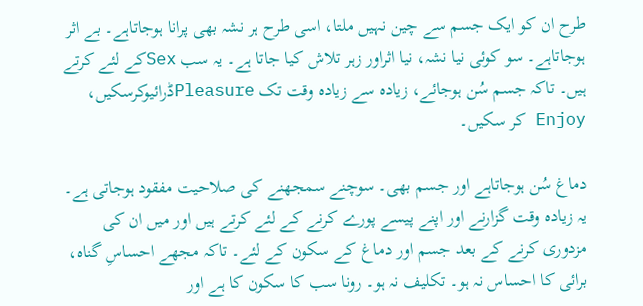طرح ان کو ایک جسم سے چین نہیں ملتا، اسی طرح ہر نشہ بھی پرانا ہوجاتاہے۔ بے اثر ہوجاتاہے۔ سو کوئی نیا نشہ، نیا اثراور زہر تلاش کیا جاتا ہے۔ یہ سب Sexکے لئے کرتے ہیں۔ تاکہ جسم سُن ہوجائے، زیادہ سے زیادہ وقت تک Pleasureڈرائیوکرسکیں، Enjoy کر سکیں۔

دماغ سُن ہوجاتاہے اور جسم بھی۔ سوچنے سمجھنے کی صلاحیت مفقود ہوجاتی ہے۔ یہ زیادہ وقت گزارنے اور اپنے پیسے پورے کرنے کے لئے کرتے ہیں اور میں ان کی مزدوری کرنے کے بعد جسم اور دماغ کے سکون کے لئے۔ تاکہ مجھے احساسِ گناہ، برائی کا احساس نہ ہو۔ تکلیف نہ ہو۔ رونا سب کا سکون کا ہے اور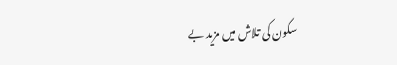سکون کی تلاش میں مزید بے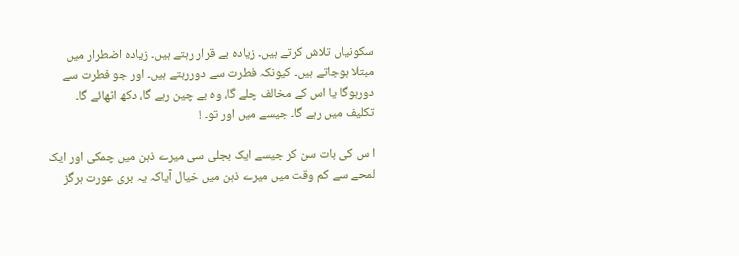سکونیاں تلاش کرتے ہیں۔ زیادہ بے قرار رہتے ہیں۔ زیادہ اضطرار میں مبتلا ہوجاتے ہیں۔ کیونکہ فطرت سے دوررہتے ہیں۔ اور جو فطرت سے دورہوگا یا اس کے مخالف چلے گا، وہ بے چین رہے گا، دکھ اٹھائے گا۔ تکلیف میں رہے گا۔ جیسے میں اور تو۔ !

ا س کی بات سن کر جیسے ایک بجلی سی میرے ذہن میں چمکی اور ایک لمحے سے کم وقت میں میرے ذہن میں خیال آیاکہ یہ بری عورت ہرگز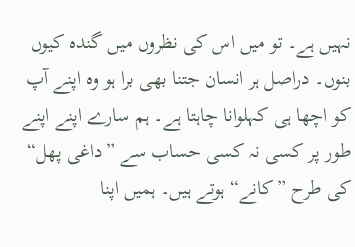نہیں ہے۔ تو میں اس کی نظروں میں گندہ کیوں بنوں۔ دراصل ہر انسان جتنا بھی برا ہو وہ اپنے آپ کو اچھا ہی کہلوانا چاہتا ہے۔ ہم سارے اپنے اپنے طور پر کسی نہ کسی حساب سے ”داغی پھل“ کی طرح ”کانے“ ہوتے ہیں۔ ہمیں اپنا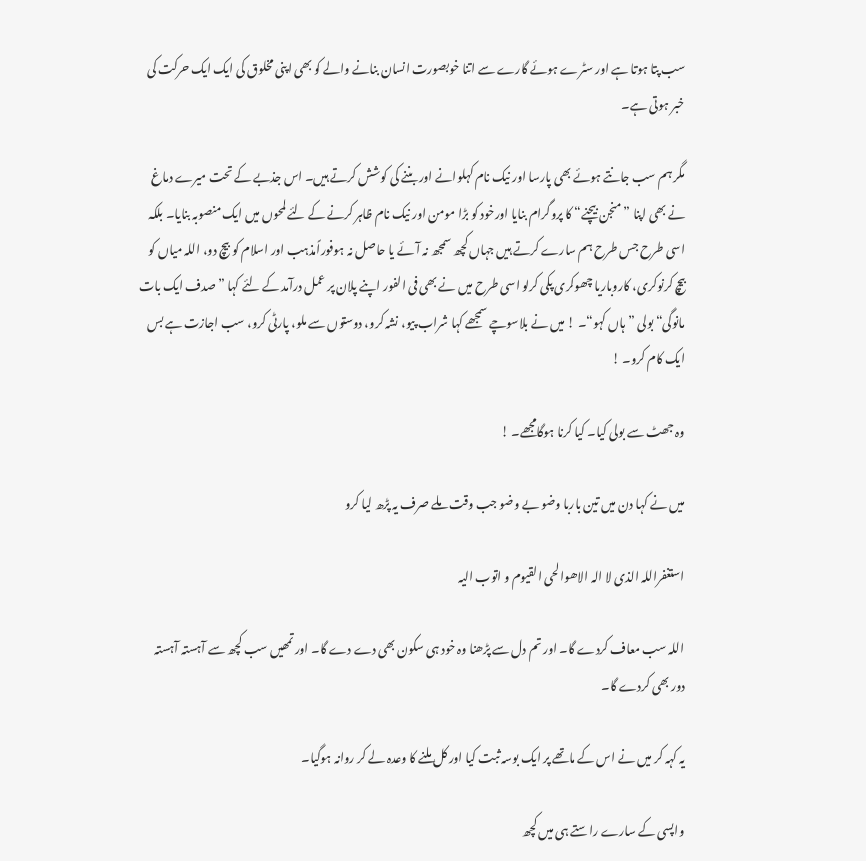سب پتا ہوتا ہے اور سٹرے ہوئے گارے سے اتنا خوبصورت انسان بنانے والے کو بھی اپنی مخلوق کی ایک ایک حرکت کی خبر ہوتی ہے۔

مگر ہم سب جانتے ہوئے بھی پارسا اور نیک نام کہلوانے اور بننے کی کوشش کرتے ہیں۔ اس جذبے کے تحت میرے دماغ نے بھی اپنا ”منجن بیچنے“ کا پروگرام بنایا اورخود کو بڑا مومن اور نیک نام ظاہر کرنے کے لئے لمحوں میں ایک منصوبہ بنایا۔ بلکہ اسی طرح جس طرح ہم سارے کرتے ہیں جہاں کچھ سمجھ نہ آئے یا حاصل نہ ہوفوراًمذہب اور اسلام کو بیچ دو، اللہ میاں کو بیچ کرنوکری، کاروباریا چھوکری پکی کرلو اسی طرح میں نے بھی فی الفور اپنے پلان پر عمل درآمد کے لئے کہا ”صدف ایک بات مانوگی“ بولی ”ہاں کہو“۔ ! میں نے بلاسوچے سمجھے کہا شراب پیو، نشہ کرو، دوستوں سے ملو، پارٹی کرو، سب اجازت ہے بس ایک کام کرو۔ !

وہ جھٹ سے بولی کیا۔ کیا کرنا ہوگامجھے۔ !

میں نے کہا دن میں تین باربا وضو بے وضو جب وقت ملے صرف یہ پڑھ لیا کرو

استغفراللہ الذی لا الہ الاھوالحی القیوم و اتوب الیہ

اللہ سب معاف کردے گا۔ اور تم دل سے پڑھنا وہ خود ہی سکون بھی دے دے گا۔ اور تمھیں سب کچھ سے آہستہ آہستہ دور بھی کردے گا۔

یہ کہہ کر میں نے اس کے ماتھے پر ایک بوسہ ثبت کیا اور کل ملنے کا وعدہ لے کر روانہ ہوگیا۔

واپسی کے سارے راستے ہی میں کچھ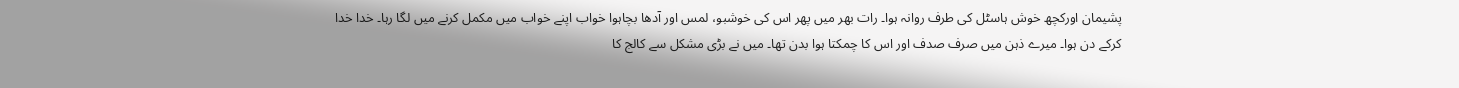پشیمان اورکچھ خوش ہاسٹل کی طرف روانہ ہوا۔ رات بھر میں پھر اس کی خوشبو، لمس اور آدھا بچاہوا خواب اپنے خواب میں مکمل کرنے میں لگا رہا۔ خدا خدا کرکے دن ہوا۔ میرے ذہن میں صرف صدف اور اس کا چمکتا ہوا بدن تھا۔ میں نے بڑی مشکل سے کالج کا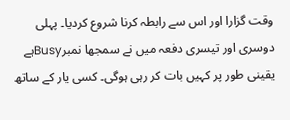وقت گزارا اور اس سے رابطہ کرنا شروع کردیا۔ پہلی دوسری اور تیسری دفعہ میں نے سمجھا نمبرBusyہے یقینی طور پر کہیں بات کر رہی ہوگی۔ کسی یار کے ساتھ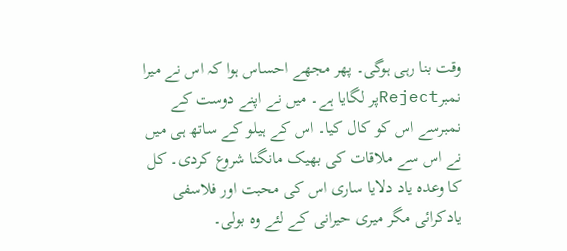وقت بنا رہی ہوگی۔ پھر مجھے احساس ہوا کہ اس نے میرا نمبرRejectپر لگایا ہے۔ میں نے اپنے دوست کے نمبرسے اس کو کال کیا۔ اس کے ہیلو کے ساتھ ہی میں نے اس سے ملاقات کی بھیک مانگنا شروع کردی۔ کل کا وعدہ یاد دلایا ساری اس کی محبت اور فلاسفی یادکرائی مگر میری حیرانی کے لئے وہ بولی۔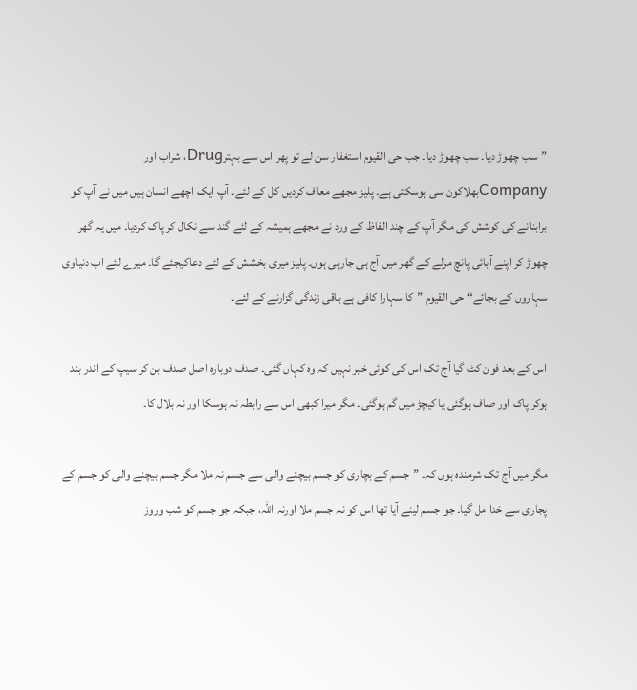”سب چھوڑ دیا۔ سب چھوڑ دیا۔ جب حی القیوم استغفار سن لے تو پھر اس سے بہترDrug، شراب اور Companyبھلاکون سی ہوسکتی ہے۔ پلیز مجھے معاف کردیں کل کے لئے۔ آپ ایک اچھے انسان ہیں میں نے آپ کو برابنانے کی کوشش کی مگر آپ کے چند الفاظ کے ورد نے مجھے ہمیشہ کے لئے گند سے نکال کر پاک کردیا۔ میں یہ گھر چھوڑ کر اپنے آبائی پانچ مرلے کے گھر میں آج ہی جارہی ہوں۔ پلیز میری بخشش کے لئے دعاکیجئے گا۔ میرے لئے اب دنیاوی سہاروں کے بجائے“ حی القیوم ”کا سہارا کافی ہے باقی زندگی گزارنے کے لئے۔

اس کے بعد فون کٹ گیا آج تک اس کی کوئی خبر نہیں کہ وہ کہاں گئی۔ صدف دوبارہ اصل صدف بن کر سیپ کے اندر بند ہوکر پاک اور صاف ہوگئی یا کیچڑ میں گم ہوگئی۔ مگر میرا کبھی اس سے رابطہ نہ ہوسکا اور نہ بلال کا۔

مگر میں آج تک شرمندہ ہوں کہ۔ ”جسم کے بچاری کو جسم بیچنے والی سے جسم نہ ملا مگر جسم بیچنے والی کو جسم کے پجاری سے خدا مل گیا۔ جو جسم لینے آیا تھا اس کو نہ جسم ملا اورنہ اللہ، جبکہ جو جسم کو شب وروز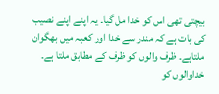بیچتی تھی اس کو خدا مل گیا۔ یہ اپنے اپنے نصیب کی بات ہے کہ مندر سے خدا اور کعبہ میں بھگوان ملتاہے۔ ظرف والوں کو ظرف کے مطابق ملتا ہے۔ خداوالوں کو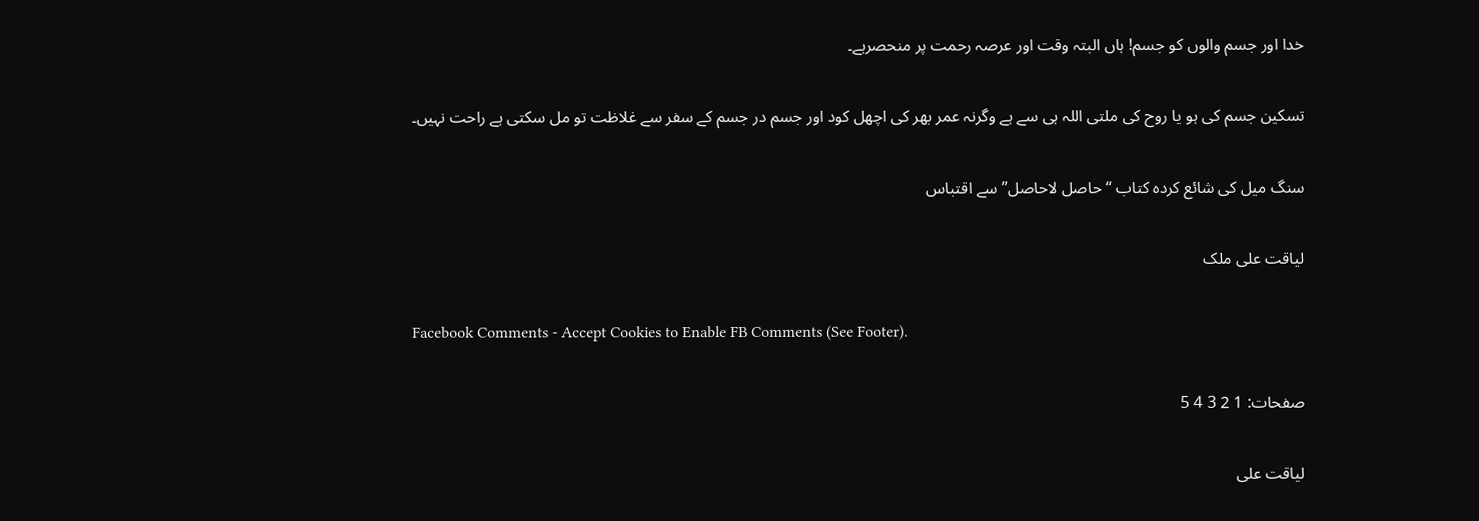خدا اور جسم والوں کو جسم! ہاں البتہ وقت اور عرصہ رحمت پر منحصرہے۔

تسکین جسم کی ہو یا روح کی ملتی اللہ ہی سے ہے وگرنہ عمر بھر کی اچھل کود اور جسم در جسم کے سفر سے غلاظت تو مل سکتی ہے راحت نہیں۔

سنگ میل کی شائع کردہ کتاب “حاصل لاحاصل” سے اقتباس

لیاقت علی ملک

Facebook Comments - Accept Cookies to Enable FB Comments (See Footer).

صفحات: 1 2 3 4 5

لیاقت علی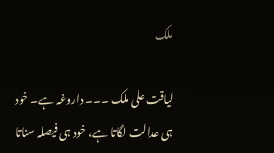ملک

لیاقت علی ملک ۔۔۔ داروغہ ہے۔ خود ہی عدالت لگاتا ہے، خود ہی فیصلہ سناتا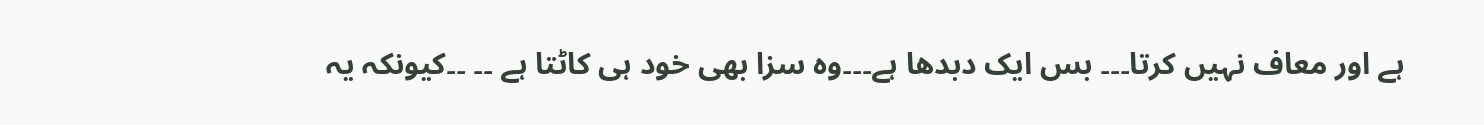ہے اور معاف نہیں کرتا۔۔۔ بس ایک دبدھا ہے۔۔۔وہ سزا بھی خود ہی کاٹتا ہے ۔۔ ۔۔کیونکہ یہ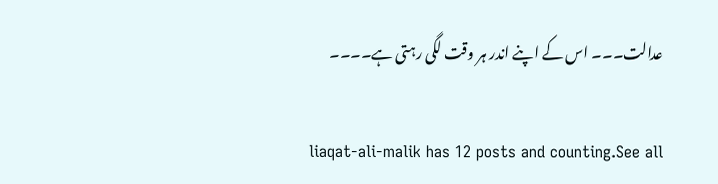عدالت۔۔۔ اس کے اپنے اندر ہر وقت لگی رہتی ہے۔۔۔۔

liaqat-ali-malik has 12 posts and counting.See all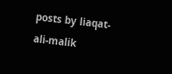posts by liaqat-ali-malik